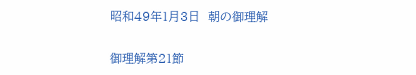昭和49年1月3日  朝の御理解


御理解第21節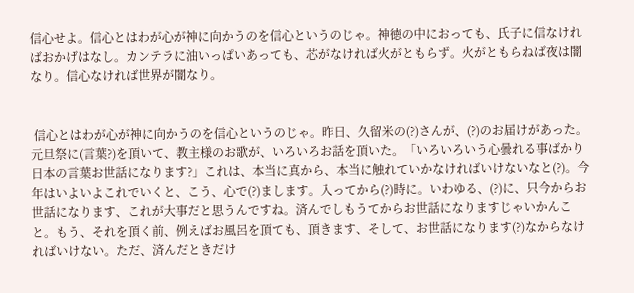信心せよ。信心とはわが心が神に向かうのを信心というのじゃ。神徳の中におっても、氏子に信なければおかげはなし。カンテラに油いっぱいあっても、芯がなければ火がともらず。火がともらねば夜は闇なり。信心なければ世界が闇なり。


 信心とはわが心が神に向かうのを信心というのじゃ。昨日、久留米の(?)さんが、(?)のお届けがあった。元旦祭に(言葉?)を頂いて、教主様のお歌が、いろいろお話を頂いた。「いろいろいう心曇れる事ばかり 日本の言葉お世話になります?」これは、本当に真から、本当に触れていかなければいけないなと(?)。今年はいよいよこれでいくと、こう、心で(?)まします。入ってから(?)時に。いわゆる、(?)に、只今からお世話になります、これが大事だと思うんですね。済んでしもうてからお世話になりますじゃいかんこと。もう、それを頂く前、例えばお風呂を頂ても、頂きます、そして、お世話になります(?)なからなければいけない。ただ、済んだときだけ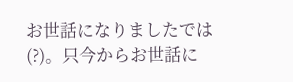お世話になりましたでは(?)。只今からお世話に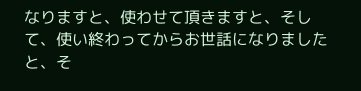なりますと、使わせて頂きますと、そして、使い終わってからお世話になりましたと、そ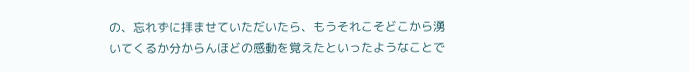の、忘れずに拝ませていただいたら、もうそれこそどこから湧いてくるか分からんほどの感動を覚えたといったようなことで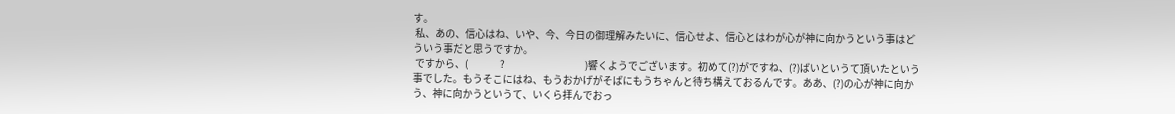す。
 私、あの、信心はね、いや、今、今日の御理解みたいに、信心せよ、信心とはわが心が神に向かうという事はどういう事だと思うですか。
 ですから、(                ?                                        )響くようでございます。初めて(?)がですね、(?)ばいというて頂いたという事でした。もうそこにはね、もうおかげがそばにもうちゃんと待ち構えておるんです。ああ、(?)の心が神に向かう、神に向かうというて、いくら拝んでおっ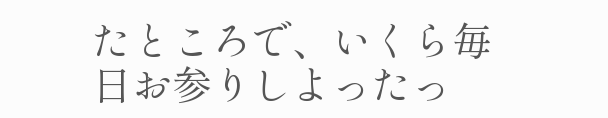たところで、いくら毎日お参りしよったっ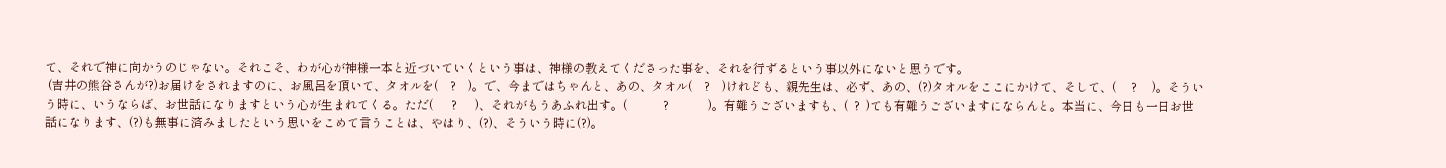て、それで神に向かうのじゃない。それこそ、わが心が神様一本と近づいていくという事は、神様の教えてくださった事を、それを行ずるという事以外にないと思うです。
 (吉井の熊谷さんが?)お届けをされますのに、お風呂を頂いて、タオルを(    ?    )。で、今まではちゃんと、あの、タオル(    ?    )けれども、親先生は、必ず、あの、(?)タオルをここにかけて、そして、(     ?     )。そういう時に、いうならば、お世話になりますという心が生まれてくる。ただ(      ?      )、それがもうあふれ出す。(            ?             )。有難うございますも、(  ?  )ても有難うございますにならんと。本当に、今日も一日お世話になります、(?)も無事に済みましたという思いをこめて言うことは、やはり、(?)、そういう時に(?)。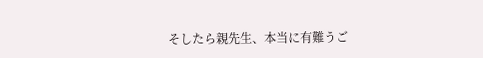そしたら親先生、本当に有難うご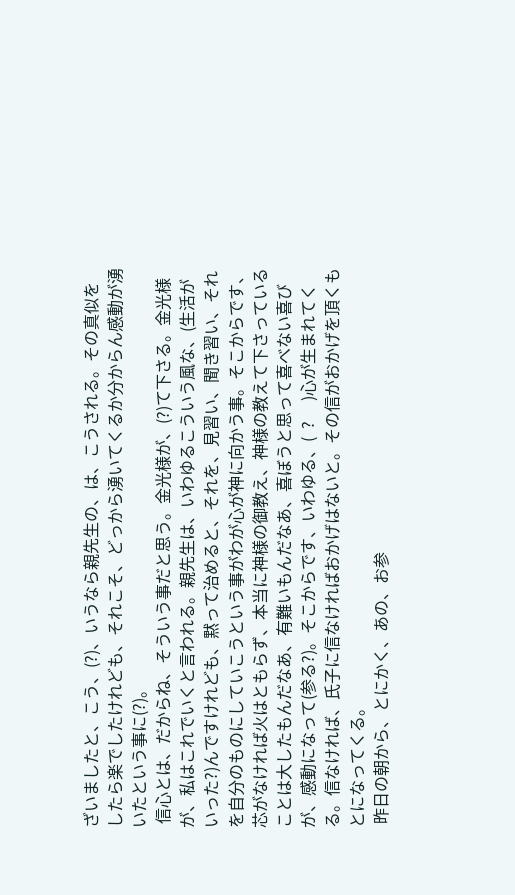ざいましたと、こう、(?)、いうなら親先生の、は、こうされる。その真似をしたら楽でしたけれども、それこそ、どっから湧いてくるか分からん感動が湧いたという事に(?)。
 信心とは、だからね、そういう事だと思う。金光様が、(?)て下さる。金光様が、私はこれでいくと言われる。親先生は、いわゆるこういう風な、(生活がいった?)んですけれども、黙って治めると、それを、見習い、聞き習い、それを自分のものにしていこうという事がわが心が神に向かう事。そこからです、芯がなければ火はともらず、本当に神様の御教え、神様の教えて下さっていることは大したもんだなあ、有難いもんだなあ、喜ぼうと思って喜べない喜びが、感動になって(参る?)。そこからです、いわゆる、(  ?     )心が生まれてくる。信なければ、氏子に信なければおかげはないと。その信がおかげを頂くもとになってくる。
 昨日の朝から、とにかく、あの、お参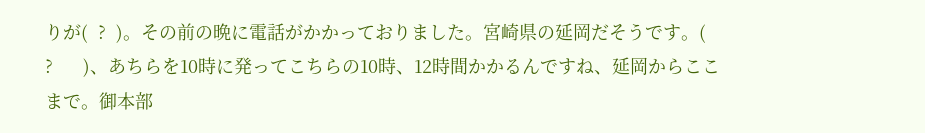りが(  ?  )。その前の晩に電話がかかっておりました。宮崎県の延岡だそうです。(        ?      )、あちらを10時に発ってこちらの10時、12時間かかるんですね、延岡からここまで。御本部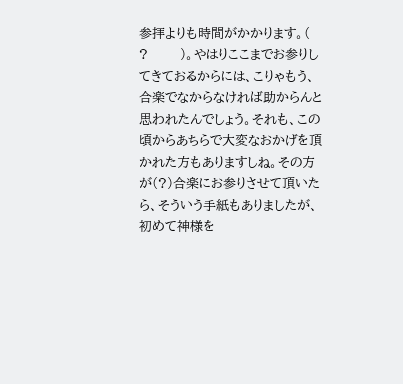参拝よりも時間がかかります。(        ?        )。やはりここまでお参りしてきておるからには、こりゃもう、合楽でなからなければ助からんと思われたんでしょう。それも、この頃からあちらで大変なおかげを頂かれた方もありますしね。その方が(?)合楽にお参りさせて頂いたら、そういう手紙もありましたが、初めて神様を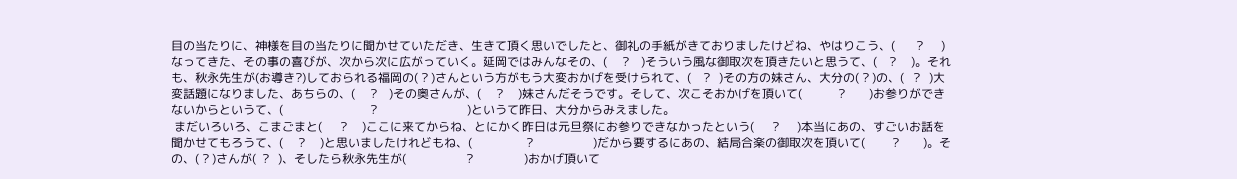目の当たりに、神様を目の当たりに聞かせていただき、生きて頂く思いでしたと、御礼の手紙がきておりましたけどね、やはりこう、(       ?      )なってきた、その事の喜びが、次から次に広がっていく。延岡ではみんなその、(     ?    )そういう風な御取次を頂きたいと思うて、(    ?     )。それも、秋永先生が(お導き?)しておられる福岡の( ? )さんという方がもう大変おかげを受けられて、(    ?   )その方の妹さん、大分の( ? )の、(   ?   )大変話題になりました、あちらの、(     ?    )その奥さんが、(     ?     )妹さんだそうです。そして、次こそおかげを頂いて(            ?        )お参りができないからというて、(                             ?                              )というて昨日、大分からみえました。
 まだいろいろ、こまごまと(      ?     )ここに来てからね、とにかく昨日は元旦祭にお参りできなかったという(      ?      )本当にあの、すごいお話を聞かせてもろうて、(     ?     )と思いましたけれどもね、(                  ?                    )だから要するにあの、結局合楽の御取次を頂いて(         ?        )。その、( ? )さんが(  ?   )、そしたら秋永先生が(                    ?                 )おかげ頂いて